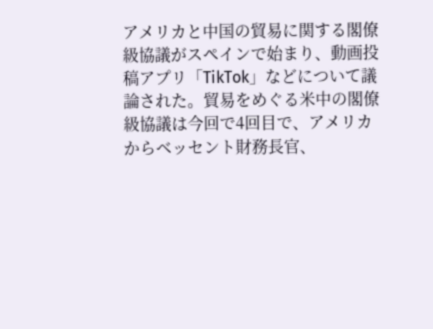アメリカと中国の貿易に関する閣僚級協議がスペインで始まり、動画投稿アプリ「TikTok」などについて議論された。貿易をめぐる米中の閣僚級協議は今回で4回目で、アメリカからベッセント財務長官、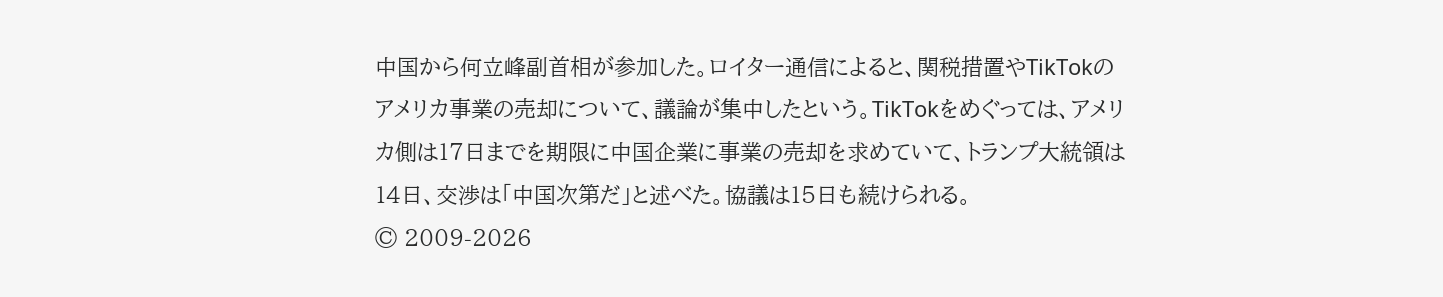中国から何立峰副首相が参加した。ロイター通信によると、関税措置やTikTokのアメリカ事業の売却について、議論が集中したという。TikTokをめぐっては、アメリカ側は17日までを期限に中国企業に事業の売却を求めていて、トランプ大統領は14日、交渉は「中国次第だ」と述べた。協議は15日も続けられる。
© 2009-2026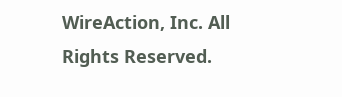WireAction, Inc. All Rights Reserved.